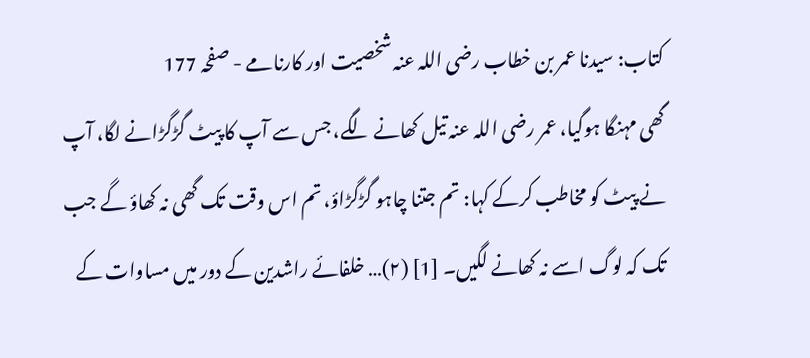کتاب: سیدنا عمر بن خطاب رضی اللہ عنہ شخصیت اور کارنامے - صفحہ 177
گھی مہنگا ہوگیا، عمر رضی اللہ عنہ تیل کھانے لگے، جس سے آپ کا پیٹ گڑگڑانے لگا، آپ نے پیٹ کو مخاطب کرکے کہا: تم جتنا چاہو گڑگڑاؤ، تم اس وقت تک گھی نہ کھاؤ گے جب تک کہ لوگ اسے نہ کھانے لگیں۔ [1] (۲)… خلفائے راشدین کے دور میں مساوات کے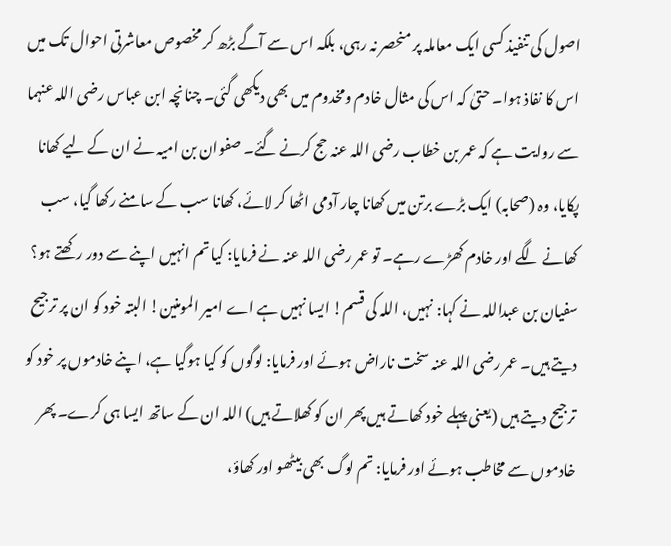اصول کی تنفیذ کسی ایک معاملہ پر منحصر نہ رہی، بلکہ اس سے آگے بڑھ کر مخصوص معاشرتی احوال تک میں اس کا نفاذ ہوا۔ حتیٰ کہ اس کی مثال خادم ومخدوم میں بھی دیکھی گئی۔ چنانچہ ابن عباس رضی اللہ عنہما سے روایت ہے کہ عمر بن خطاب رضی اللہ عنہ حج کرنے گئے۔ صفوان بن امیہ نے ان کے لیے کھانا پکایا، وہ (صحابہ) ایک بڑے برتن میں کھانا چار آدمی اٹھا کر لائے، کھانا سب کے سامنے رکھا گیا، سب کھانے لگے اور خادم کھڑے رہے۔ تو عمر رضی اللہ عنہ نے فرمایا: کیا تم انہیں اپنے سے دور رکھتے ہو؟ سفیان بن عبداللہ نے کہا: نہیں، اللہ کی قسم! ایسا نہیں ہے اے امیر المومنین! البتہ خود کو ان پر ترجیح دیتے ہیں۔ عمر رضی اللہ عنہ سخت ناراض ہوئے اور فرمایا: لوگوں کو کیا ہوگیا ہے، اپنے خادموں پر خود کو ترجیح دیتے ہیں (یعنی پہلے خود کھاتے ہیں پھر ان کو کھلاتے ہیں) اللہ ان کے ساتھ ایسا ہی کرے۔ پھر خادموں سے مخاطب ہوئے اور فرمایا: تم لوگ بھی بیٹھو اور کھاؤ،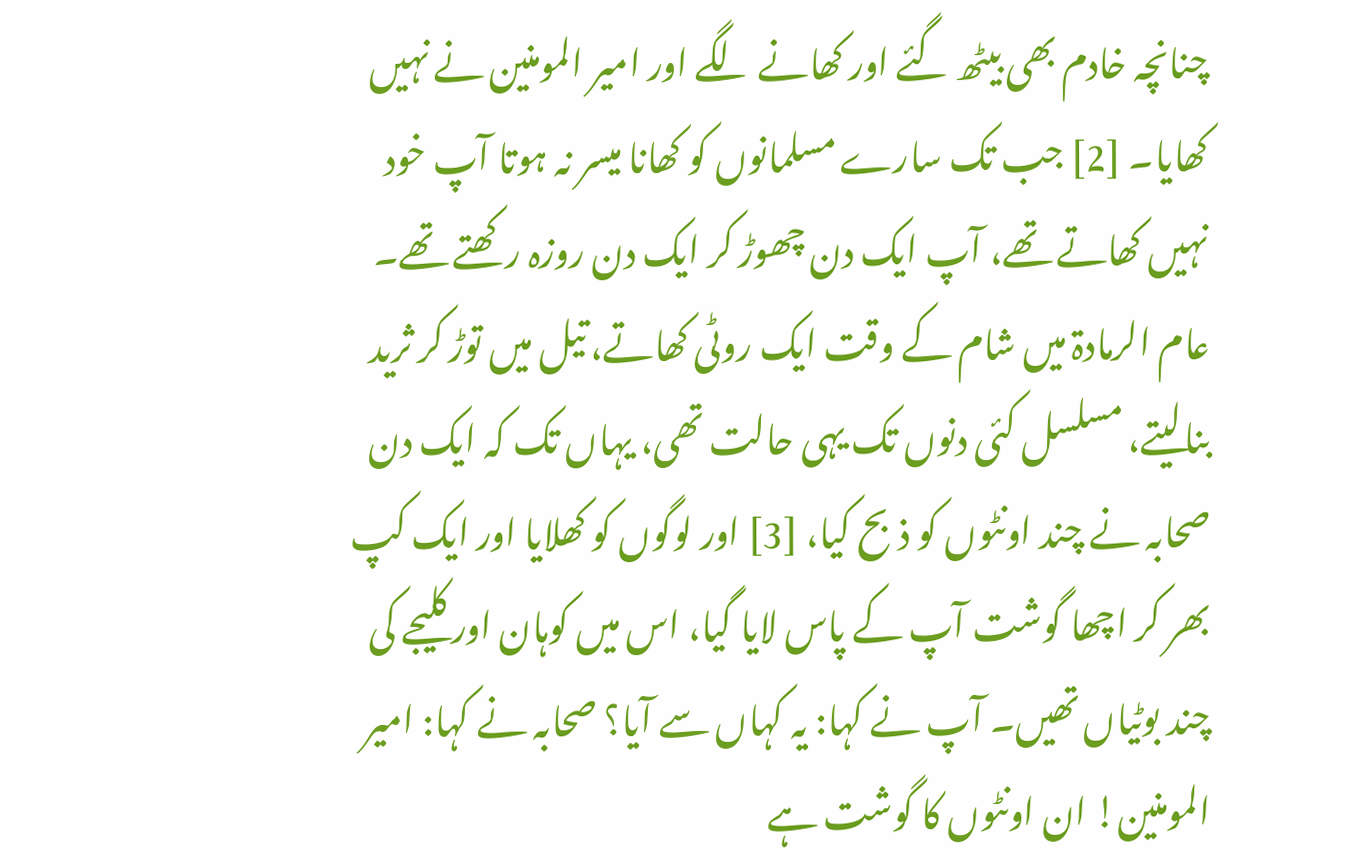چنانچہ خادم بھی بیٹھ گئے اور کھانے لگے اور امیر المومنین نے نہیں کھایا۔ [2] جب تک سارے مسلمانوں کو کھانا میسر نہ ہوتا آپ خود نہیں کھاتے تھے، آپ ایک دن چھوڑ کر ایک دن روزہ رکھتے تھے۔ عام الرمادۃ میں شام کے وقت ایک روٹی کھاتے، تیل میں توڑ کر ثرید بنالیتے، مسلسل کئی دنوں تک یہی حالت تھی، یہاں تک کہ ایک دن صحابہ نے چند اونٹوں کو ذبح کیا، [3] اور لوگوں کو کھلایا اور ایک کپ بھر کر اچھا گوشت آپ کے پاس لایا گیا، اس میں کوہان اور کلیجے کی چند بوٹیاں تھیں۔ آپ نے کہا: یہ کہاں سے آیا؟ صحابہ نے کہا: امیر المومنین! ان اونٹوں کا گوشت ہے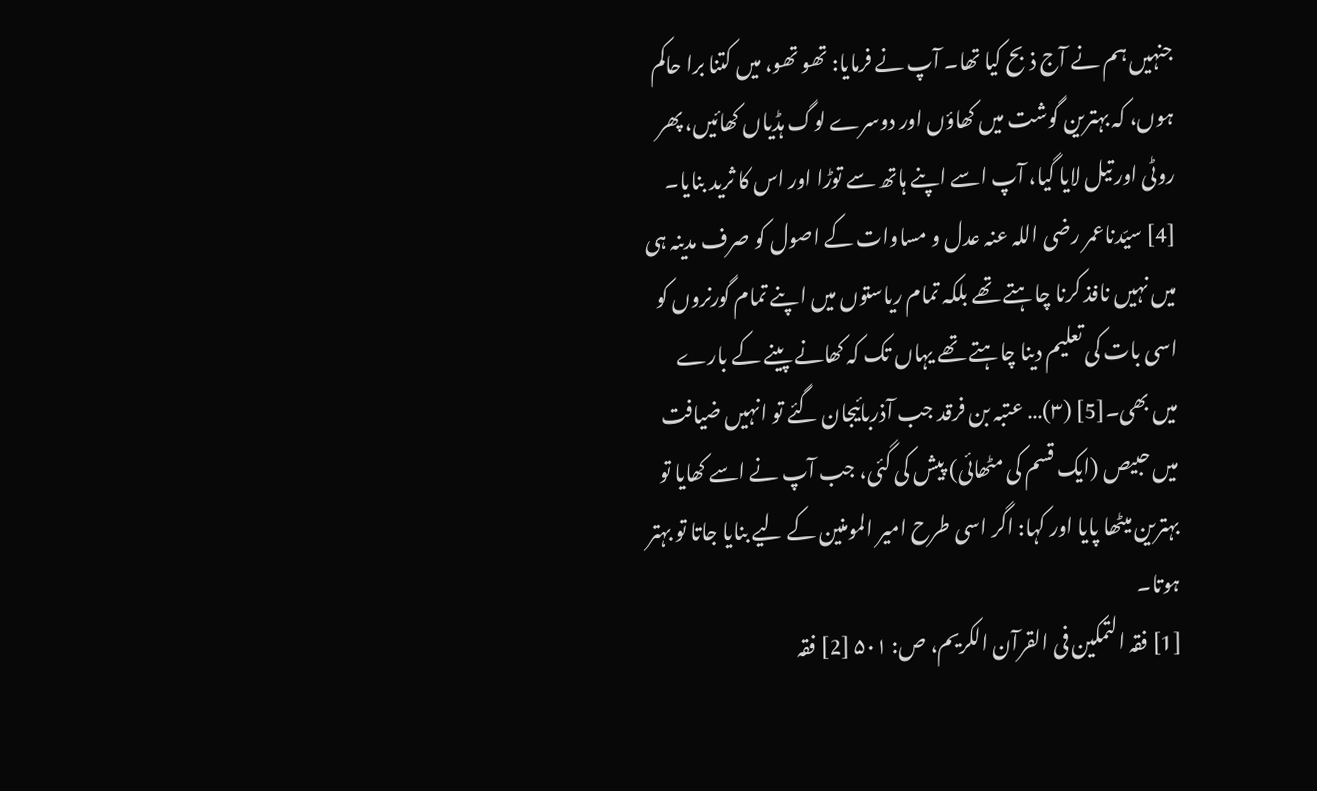جنہیں ہم نے آج ذبح کیا تھا۔ آپ نے فرمایا: تھو تھو، میں کتنا برا حاکم ہوں، کہ بہترین گوشت میں کھاؤں اور دوسرے لوگ ہڈیاں کھائیں، پھر روٹی اور تیل لایا گیا، آپ اسے اپنے ہاتھ سے توڑا اور اس کا ثرید بنایا۔ [4] سیّدناعمر رضی اللہ عنہ عدل و مساوات کے اصول کو صرف مدینہ ہی میں نہیں نافذ کرنا چاہتے تھے بلکہ تمام ریاستوں میں اپنے تمام گورنروں کو اسی بات کی تعلیم دینا چاہتے تھے یہاں تک کہ کھانے پینے کے بارے میں بھی۔[5] (۳)… عتبہ بن فرقد جب آذربائیجان گئے تو انہیں ضیافت میں حبیص (ایک قسم کی مٹھائی) پیش کی گئی، جب آپ نے اسے کھایا تو بہترین میٹھا پایا اور کہا: اگر اسی طرح امیر المومنین کے لیے بنایا جاتا تو بہتر ہوتا۔
[1] فقہ التمکین فی القرآن الکریم، ص: ۵۰۱ [2] فقہ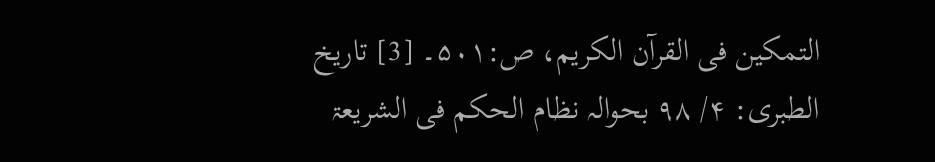التمکین فی القرآن الکریم، ص:۵۰۱۔ [3] تاریخ الطبری: ۴/ ۹۸ بحوالہ نظام الحکم فی الشریعۃ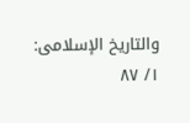والتاریخ الإسلامی: ۱/ ۸۷